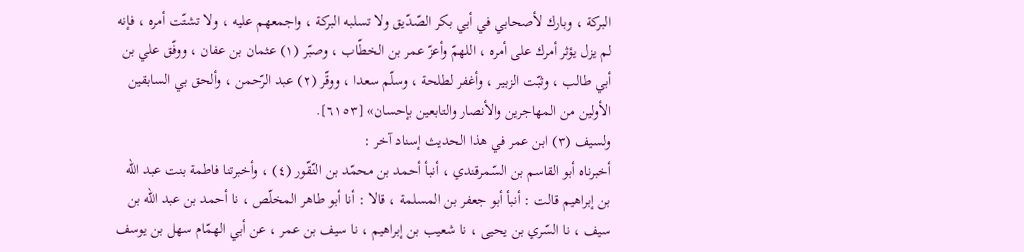البركة ، وبارك لأصحابي في أبي بكر الصّدّيق ولا تسلبه البركة ، واجمعهم عليه ، ولا تشتّت أمره ، فإنه لم يزل يؤثر أمرك على أمره ، اللهمّ وأعزّ عمر بن الخطّاب ، وصبّر (١) عثمان بن عفان ، ووفّق علي بن أبي طالب ، وثبّت الزبير ، وأغفر لطلحة ، وسلّم سعدا ، ووقّر (٢) عبد الرّحمن ، وألحق بي السابقين الأولين من المهاجرين والأنصار والتابعين بإحسان» [٦١٥٣].
ولسيف (٣) ابن عمر في هذا الحديث إسناد آخر :
أخبرناه أبو القاسم بن السّمرقندي ، أنبأ أحمد بن محمّد بن النّقّور (٤) ، وأخبرتنا فاطمة بنت عبد الله بن إبراهيم قالت : أنبأ أبو جعفر بن المسلمة ، قالا : أنا أبو طاهر المخلّص ، نا أحمد بن عبد الله بن سيف ، نا السّري بن يحيى ، نا شعيب بن إبراهيم ، نا سيف بن عمر ، عن أبي الهمّام سهل بن يوسف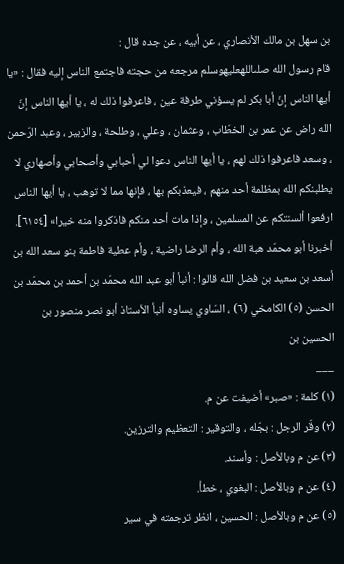بن سهل بن مالك الأنصاري ، عن أبيه ، عن جده قال :
قام رسول الله صلىاللهعليهوسلم مرجعه من حجته فاجتمع الناس إليه فقال : «يا أيها الناس إنّ أبا بكر لم يسؤني طرفة عين ، فاعرفوا ذلك له ، يا أيها الناس إنّ الله راض عن عمر بن الخطّاب ، وعثمان ، وعلي ، وطلحة ، والزبير ، وعبد الرّحمن ، وسعد فاعرفوا ذلك لهم ، يا أيها الناس دعوا لي أحبابي وأصحابي وأصهاري لا يطلبنكم الله بمظلمة أحد منهم ، فيعذبكم بها ، فإنها مما لا توهب ، يا أيها الناس ارفعوا ألسنتكم عن المسلمين ، وإذا مات أحد منكم فاذكروا منه خيرا» [٦١٥٤].
أخبرنا أبو محمّد هبة الله ، وأم الرضا راضية ، وأم عطية فاطمة بنو سعد الله بن أسعد بن سعيد بن فضل الله قالوا : أنبأ أبو عبد الله محمّد بن أحمد بن محمّد بن الحسن (٥) الكامخي (٦) ، السّاوي يساوه أنبأ الأستاذ أبو نصر منصور بن الحسين بن
___
(١) كلمة : «صبر» أضيفت عن م.
(٢) وقّر الرجل : بجّله ، والتوقير : التعظيم والترزين.
(٣) عن م وبالأصل : وأسند.
(٤) عن م وبالأصل : البغوي ، خطأ.
(٥) عن م وبالأصل : الحسين ، انظر ترجمته في سير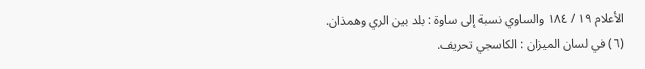الأعلام ١٩ / ١٨٤ والساوي نسبة إلى ساوة : بلد بين الري وهمذان.
(٦) في لسان الميزان : الكاسجي تحريف.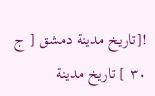![تاريخ مدينة دمشق [ ج ٣٠ ] تاريخ مدينة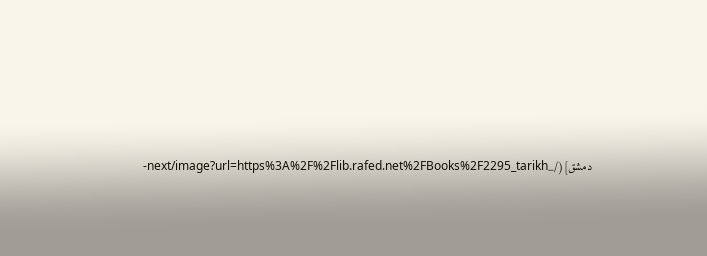دمشق](/_next/image?url=https%3A%2F%2Flib.rafed.net%2FBooks%2F2295_tarikh-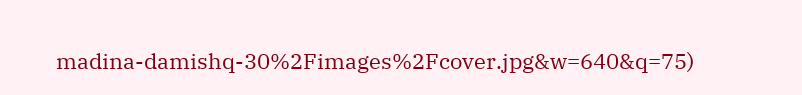madina-damishq-30%2Fimages%2Fcover.jpg&w=640&q=75)